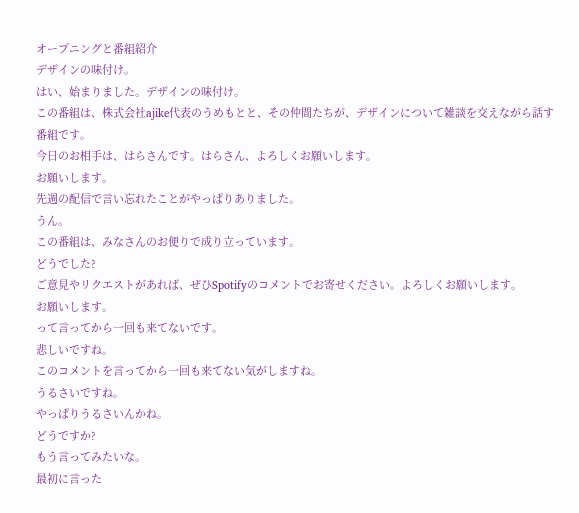オープニングと番組紹介
デザインの味付け。
はい、始まりました。デザインの味付け。
この番組は、株式会社ajike代表のうめもとと、その仲間たちが、デザインについて雑談を交えながら話す番組です。
今日のお相手は、はらさんです。はらさん、よろしくお願いします。
お願いします。
先週の配信で言い忘れたことがやっぱりありました。
うん。
この番組は、みなさんのお便りで成り立っています。
どうでした?
ご意見やリクエストがあれば、ぜひSpotifyのコメントでお寄せください。よろしくお願いします。
お願いします。
って言ってから一回も来てないです。
悲しいですね。
このコメントを言ってから一回も来てない気がしますね。
うるさいですね。
やっぱりうるさいんかね。
どうですか?
もう言ってみたいな。
最初に言った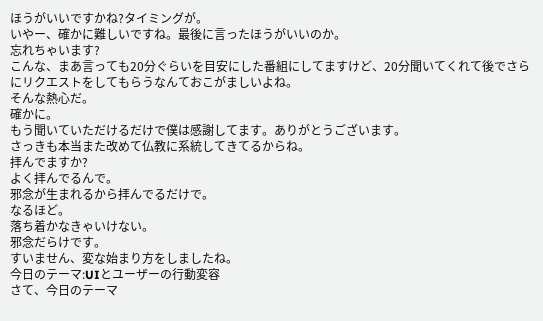ほうがいいですかね?タイミングが。
いやー、確かに難しいですね。最後に言ったほうがいいのか。
忘れちゃいます?
こんな、まあ言っても20分ぐらいを目安にした番組にしてますけど、20分聞いてくれて後でさらにリクエストをしてもらうなんておこがましいよね。
そんな熱心だ。
確かに。
もう聞いていただけるだけで僕は感謝してます。ありがとうございます。
さっきも本当また改めて仏教に系統してきてるからね。
拝んでますか?
よく拝んでるんで。
邪念が生まれるから拝んでるだけで。
なるほど。
落ち着かなきゃいけない。
邪念だらけです。
すいません、変な始まり方をしましたね。
今日のテーマ:UIとユーザーの行動変容
さて、今日のテーマ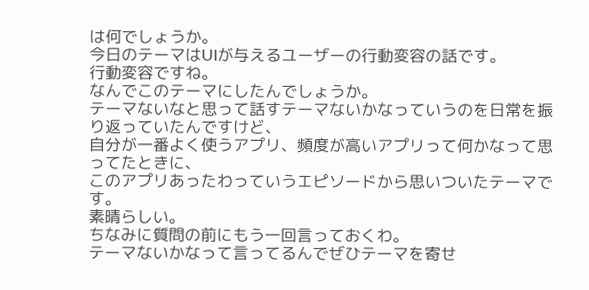は何でしょうか。
今日のテーマはUIが与えるユーザーの行動変容の話です。
行動変容ですね。
なんでこのテーマにしたんでしょうか。
テーマないなと思って話すテーマないかなっていうのを日常を振り返っていたんですけど、
自分が一番よく使うアプリ、頻度が高いアプリって何かなって思ってたときに、
このアプリあったわっていうエピソードから思いついたテーマです。
素晴らしい。
ちなみに質問の前にもう一回言っておくわ。
テーマないかなって言ってるんでぜひテーマを寄せ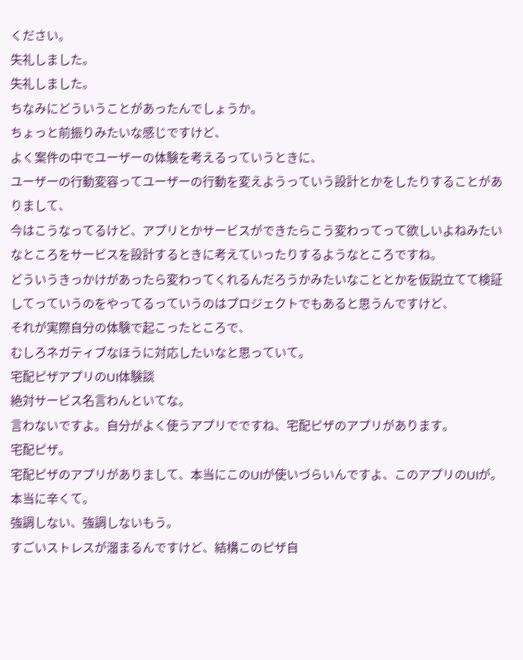ください。
失礼しました。
失礼しました。
ちなみにどういうことがあったんでしょうか。
ちょっと前振りみたいな感じですけど、
よく案件の中でユーザーの体験を考えるっていうときに、
ユーザーの行動変容ってユーザーの行動を変えようっていう設計とかをしたりすることがありまして、
今はこうなってるけど、アプリとかサービスができたらこう変わってって欲しいよねみたいなところをサービスを設計するときに考えていったりするようなところですね。
どういうきっかけがあったら変わってくれるんだろうかみたいなこととかを仮説立てて検証してっていうのをやってるっていうのはプロジェクトでもあると思うんですけど、
それが実際自分の体験で起こったところで、
むしろネガティブなほうに対応したいなと思っていて。
宅配ピザアプリのUI体験談
絶対サービス名言わんといてな。
言わないですよ。自分がよく使うアプリでですね、宅配ピザのアプリがあります。
宅配ピザ。
宅配ピザのアプリがありまして、本当にこのUIが使いづらいんですよ、このアプリのUIが。
本当に辛くて。
強調しない、強調しないもう。
すごいストレスが溜まるんですけど、結構このピザ自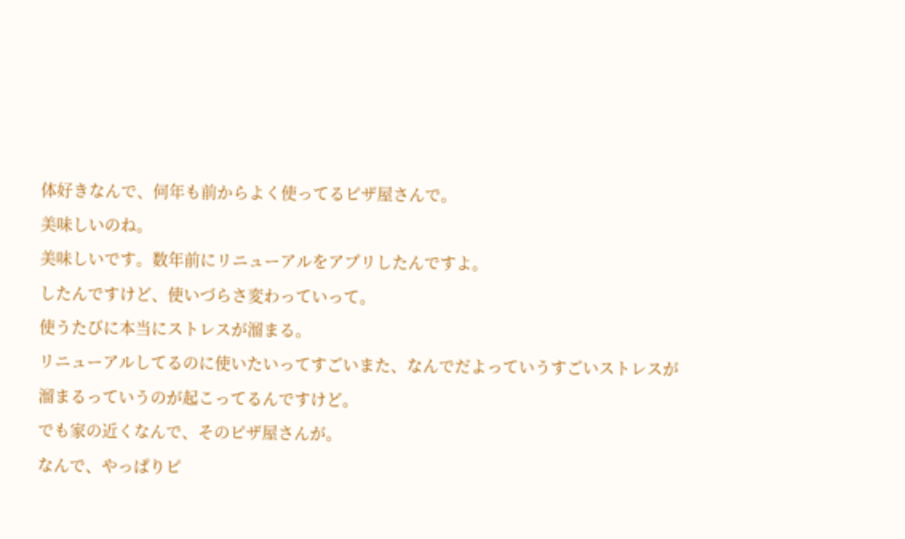体好きなんで、何年も前からよく使ってるピザ屋さんで。
美味しいのね。
美味しいです。数年前にリニューアルをアプリしたんですよ。
したんですけど、使いづらさ変わっていって。
使うたびに本当にストレスが溜まる。
リニューアルしてるのに使いたいってすごいまた、なんでだよっていうすごいストレスが溜まるっていうのが起こってるんですけど。
でも家の近くなんで、そのピザ屋さんが。
なんで、やっぱりピ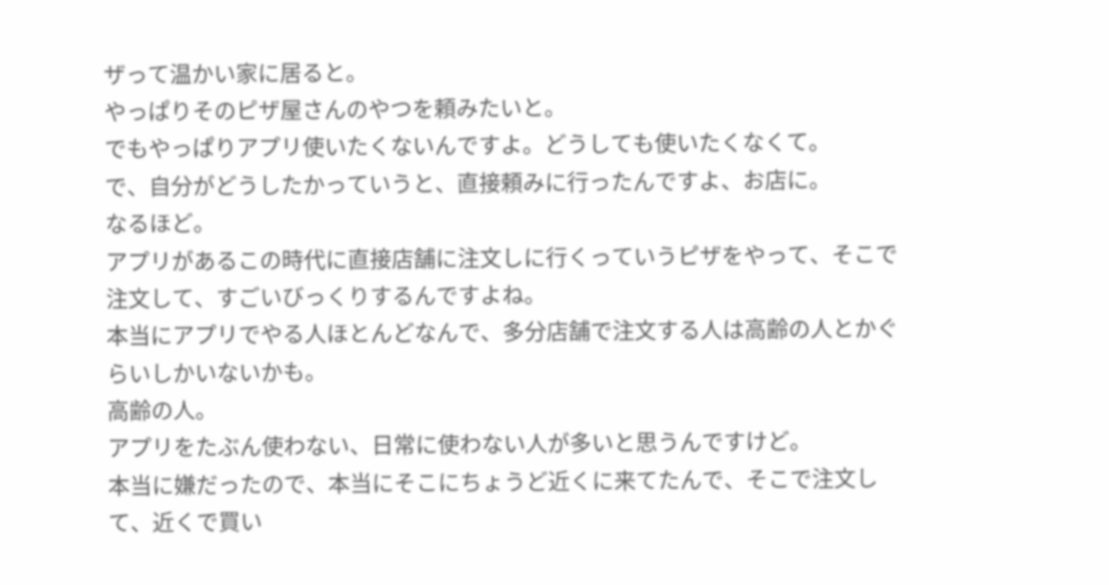ザって温かい家に居ると。
やっぱりそのピザ屋さんのやつを頼みたいと。
でもやっぱりアプリ使いたくないんですよ。どうしても使いたくなくて。
で、自分がどうしたかっていうと、直接頼みに行ったんですよ、お店に。
なるほど。
アプリがあるこの時代に直接店舗に注文しに行くっていうピザをやって、そこで注文して、すごいびっくりするんですよね。
本当にアプリでやる人ほとんどなんで、多分店舗で注文する人は高齢の人とかぐらいしかいないかも。
高齢の人。
アプリをたぶん使わない、日常に使わない人が多いと思うんですけど。
本当に嫌だったので、本当にそこにちょうど近くに来てたんで、そこで注文して、近くで買い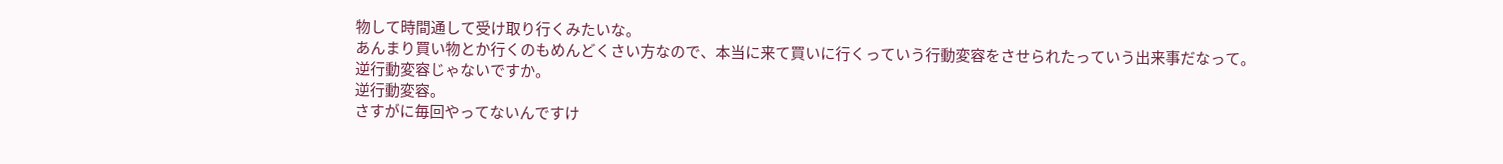物して時間通して受け取り行くみたいな。
あんまり買い物とか行くのもめんどくさい方なので、本当に来て買いに行くっていう行動変容をさせられたっていう出来事だなって。
逆行動変容じゃないですか。
逆行動変容。
さすがに毎回やってないんですけ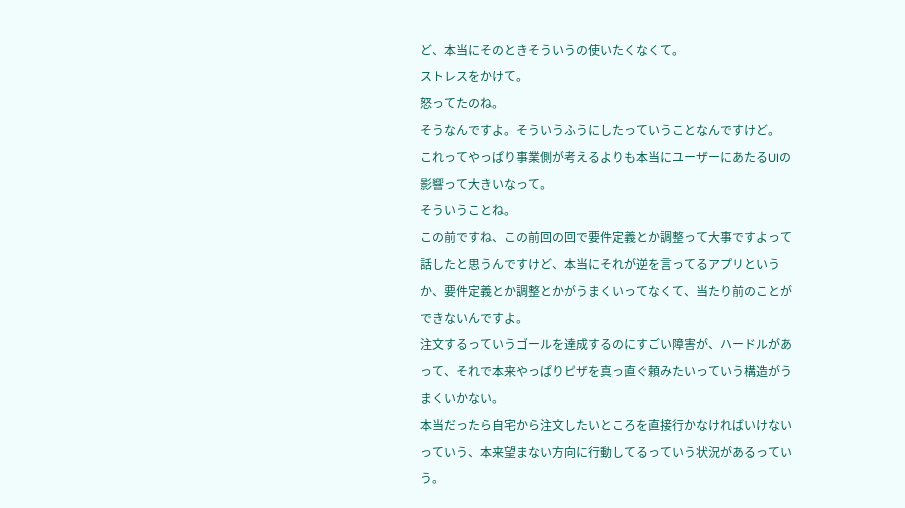ど、本当にそのときそういうの使いたくなくて。
ストレスをかけて。
怒ってたのね。
そうなんですよ。そういうふうにしたっていうことなんですけど。
これってやっぱり事業側が考えるよりも本当にユーザーにあたるUIの影響って大きいなって。
そういうことね。
この前ですね、この前回の回で要件定義とか調整って大事ですよって話したと思うんですけど、本当にそれが逆を言ってるアプリというか、要件定義とか調整とかがうまくいってなくて、当たり前のことができないんですよ。
注文するっていうゴールを達成するのにすごい障害が、ハードルがあって、それで本来やっぱりピザを真っ直ぐ頼みたいっていう構造がうまくいかない。
本当だったら自宅から注文したいところを直接行かなければいけないっていう、本来望まない方向に行動してるっていう状況があるっていう。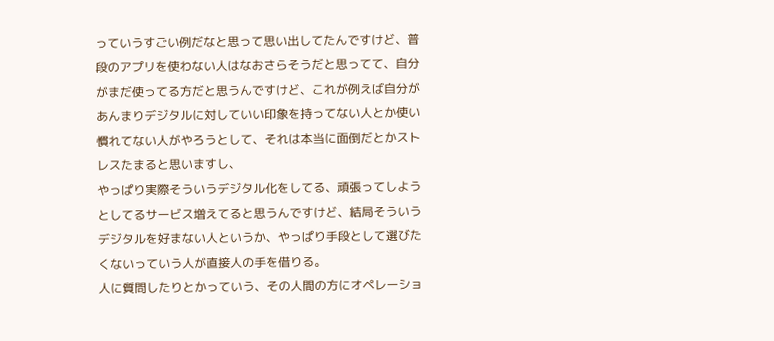っていうすごい例だなと思って思い出してたんですけど、普段のアプリを使わない人はなおさらそうだと思ってて、自分がまだ使ってる方だと思うんですけど、これが例えば自分があんまりデジタルに対していい印象を持ってない人とか使い慣れてない人がやろうとして、それは本当に面倒だとかストレスたまると思いますし、
やっぱり実際そういうデジタル化をしてる、頑張ってしようとしてるサービス増えてると思うんですけど、結局そういうデジタルを好まない人というか、やっぱり手段として選びたくないっていう人が直接人の手を借りる。
人に質問したりとかっていう、その人間の方にオペレーショ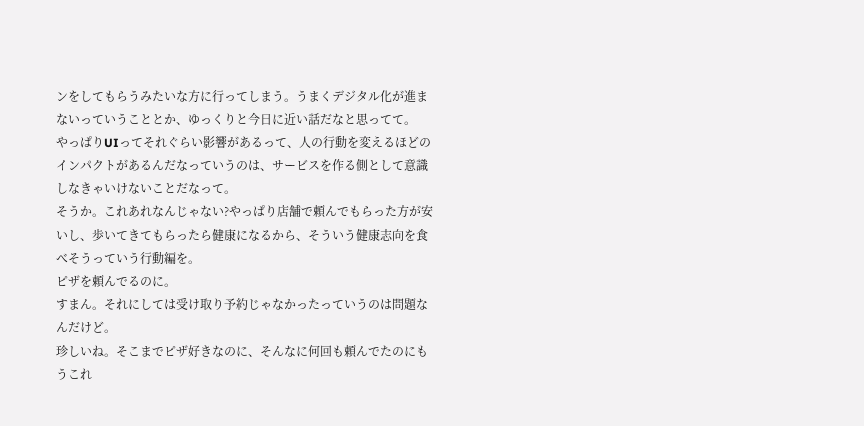ンをしてもらうみたいな方に行ってしまう。うまくデジタル化が進まないっていうこととか、ゆっくりと今日に近い話だなと思ってて。
やっぱりUIってそれぐらい影響があるって、人の行動を変えるほどのインパクトがあるんだなっていうのは、サービスを作る側として意識しなきゃいけないことだなって。
そうか。これあれなんじゃない?やっぱり店舗で頼んでもらった方が安いし、歩いてきてもらったら健康になるから、そういう健康志向を食べそうっていう行動編を。
ピザを頼んでるのに。
すまん。それにしては受け取り予約じゃなかったっていうのは問題なんだけど。
珍しいね。そこまでピザ好きなのに、そんなに何回も頼んでたのにもうこれ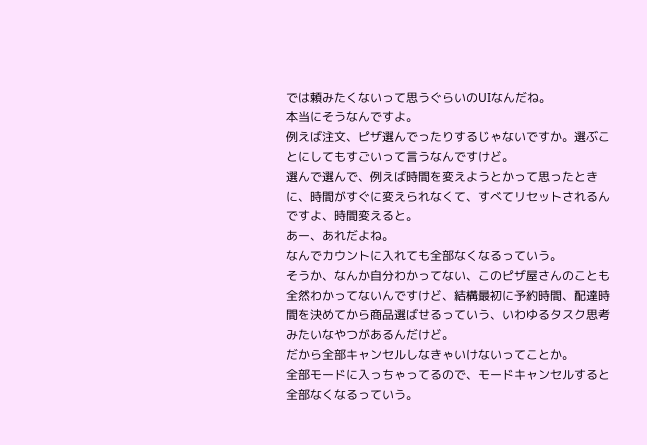では頼みたくないって思うぐらいのUIなんだね。
本当にそうなんですよ。
例えば注文、ピザ選んでったりするじゃないですか。選ぶことにしてもすごいって言うなんですけど。
選んで選んで、例えば時間を変えようとかって思ったときに、時間がすぐに変えられなくて、すべてリセットされるんですよ、時間変えると。
あー、あれだよね。
なんでカウントに入れても全部なくなるっていう。
そうか、なんか自分わかってない、このピザ屋さんのことも全然わかってないんですけど、結構最初に予約時間、配達時間を決めてから商品選ばせるっていう、いわゆるタスク思考みたいなやつがあるんだけど。
だから全部キャンセルしなきゃいけないってことか。
全部モードに入っちゃってるので、モードキャンセルすると全部なくなるっていう。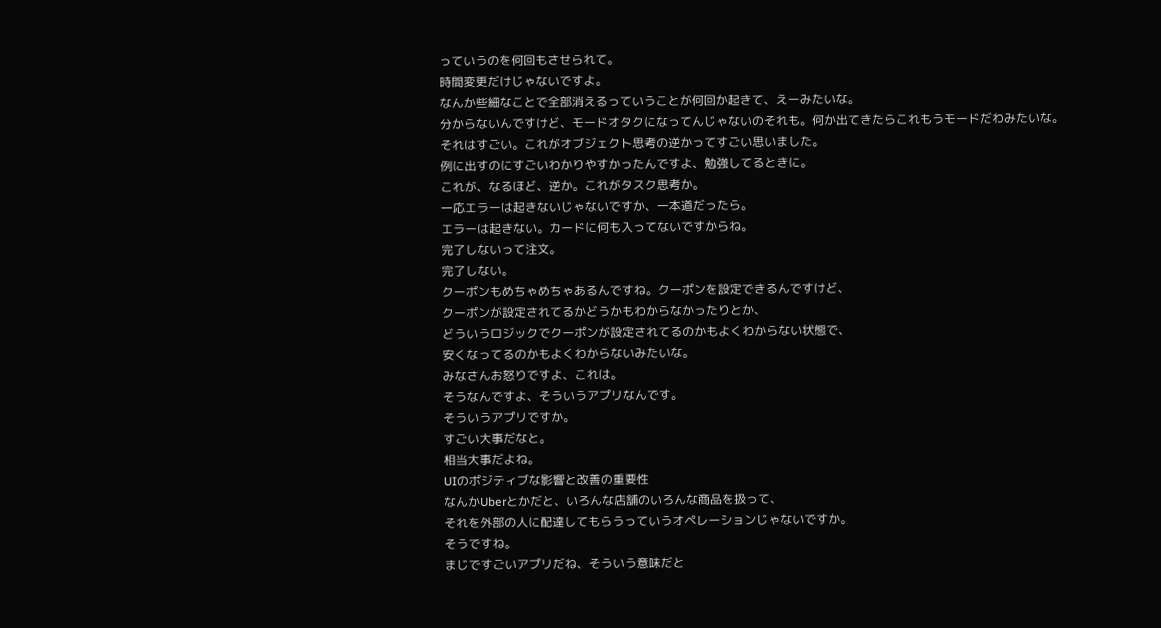っていうのを何回もさせられて。
時間変更だけじゃないですよ。
なんか些細なことで全部消えるっていうことが何回か起きて、えーみたいな。
分からないんですけど、モードオタクになってんじゃないのそれも。何か出てきたらこれもうモードだわみたいな。
それはすごい。これがオブジェクト思考の逆かってすごい思いました。
例に出すのにすごいわかりやすかったんですよ、勉強してるときに。
これが、なるほど、逆か。これがタスク思考か。
一応エラーは起きないじゃないですか、一本道だったら。
エラーは起きない。カードに何も入ってないですからね。
完了しないって注文。
完了しない。
クーポンもめちゃめちゃあるんですね。クーポンを設定できるんですけど、
クーポンが設定されてるかどうかもわからなかったりとか、
どういうロジックでクーポンが設定されてるのかもよくわからない状態で、
安くなってるのかもよくわからないみたいな。
みなさんお怒りですよ、これは。
そうなんですよ、そういうアプリなんです。
そういうアプリですか。
すごい大事だなと。
相当大事だよね。
UIのポジティブな影響と改善の重要性
なんかUberとかだと、いろんな店舗のいろんな商品を扱って、
それを外部の人に配達してもらうっていうオペレーションじゃないですか。
そうですね。
まじですごいアプリだね、そういう意味だと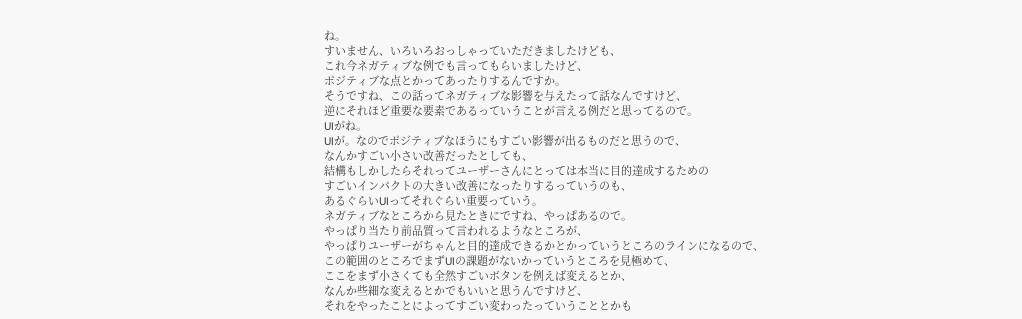ね。
すいません、いろいろおっしゃっていただきましたけども、
これ今ネガティブな例でも言ってもらいましたけど、
ポジティブな点とかってあったりするんですか。
そうですね、この話ってネガティブな影響を与えたって話なんですけど、
逆にそれほど重要な要素であるっていうことが言える例だと思ってるので。
UIがね。
UIが。なのでポジティブなほうにもすごい影響が出るものだと思うので、
なんかすごい小さい改善だったとしても、
結構もしかしたらそれってユーザーさんにとっては本当に目的達成するための
すごいインパクトの大きい改善になったりするっていうのも、
あるぐらいUIってそれぐらい重要っていう。
ネガティブなところから見たときにですね、やっぱあるので。
やっぱり当たり前品質って言われるようなところが、
やっぱりユーザーがちゃんと目的達成できるかとかっていうところのラインになるので、
この範囲のところでまずUIの課題がないかっていうところを見極めて、
ここをまず小さくても全然すごいボタンを例えば変えるとか、
なんか些細な変えるとかでもいいと思うんですけど、
それをやったことによってすごい変わったっていうこととかも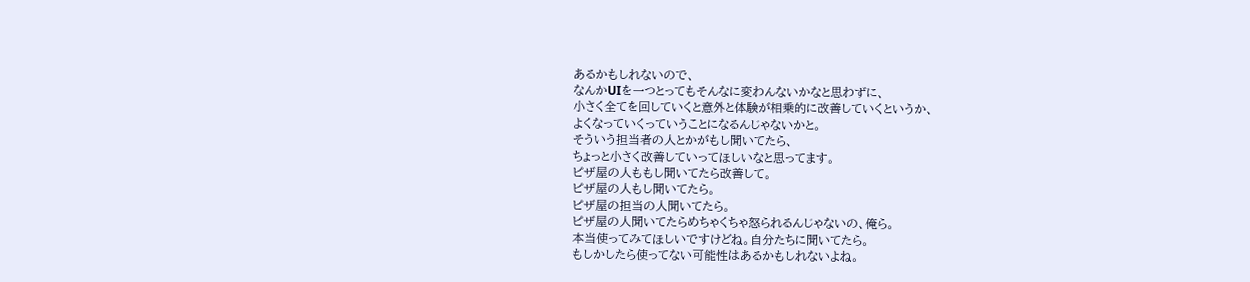あるかもしれないので、
なんかUIを一つとってもそんなに変わんないかなと思わずに、
小さく全てを回していくと意外と体験が相乗的に改善していくというか、
よくなっていくっていうことになるんじゃないかと。
そういう担当者の人とかがもし聞いてたら、
ちょっと小さく改善していってほしいなと思ってます。
ピザ屋の人ももし聞いてたら改善して。
ピザ屋の人もし聞いてたら。
ピザ屋の担当の人聞いてたら。
ピザ屋の人聞いてたらめちゃくちゃ怒られるんじゃないの、俺ら。
本当使ってみてほしいですけどね。自分たちに聞いてたら。
もしかしたら使ってない可能性はあるかもしれないよね。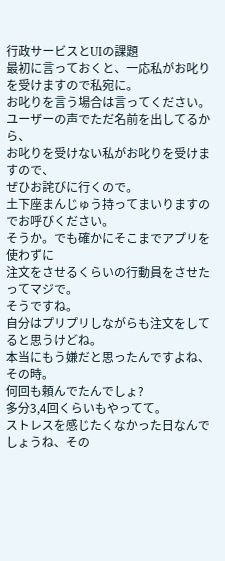行政サービスとUIの課題
最初に言っておくと、一応私がお叱りを受けますので私宛に。
お叱りを言う場合は言ってください。
ユーザーの声でただ名前を出してるから、
お叱りを受けない私がお叱りを受けますので、
ぜひお詫びに行くので。
土下座まんじゅう持ってまいりますのでお呼びください。
そうか。でも確かにそこまでアプリを使わずに
注文をさせるくらいの行動員をさせたってマジで。
そうですね。
自分はプリプリしながらも注文をしてると思うけどね。
本当にもう嫌だと思ったんですよね、その時。
何回も頼んでたんでしょ?
多分3,4回くらいもやってて。
ストレスを感じたくなかった日なんでしょうね、その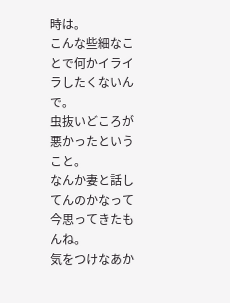時は。
こんな些細なことで何かイライラしたくないんで。
虫抜いどころが悪かったということ。
なんか妻と話してんのかなって今思ってきたもんね。
気をつけなあか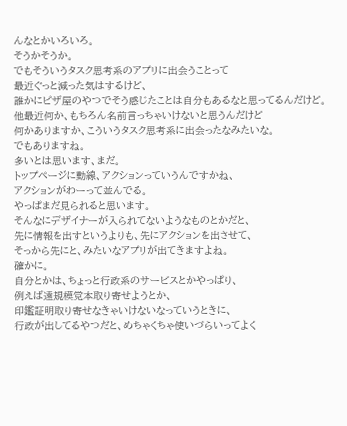んなとかいろいろ。
そうかそうか。
でもそういうタスク思考系のアプリに出会うことって
最近ぐっと減った気はするけど、
誰かにピザ屋のやつでそう感じたことは自分もあるなと思ってるんだけど。
他最近何か、もちろん名前言っちゃいけないと思うんだけど
何かありますか、こういうタスク思考系に出会ったなみたいな。
でもありますね。
多いとは思います、まだ。
トップページに動線、アクションっていうんですかね、
アクションがわーって並んでる。
やっぱまだ見られると思います。
そんなにデザイナーが入られてないようなものとかだと、
先に情報を出すというよりも、先にアクションを出させて、
そっから先にと、みたいなアプリが出てきますよね。
確かに。
自分とかは、ちょっと行政系のサービスとかやっぱり、
例えば遠規模党本取り寄せようとか、
印鑑証明取り寄せなきゃいけないなっていうときに、
行政が出してるやつだと、めちゃくちゃ使いづらいってよく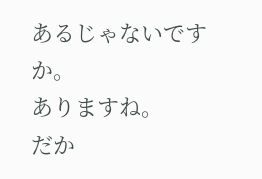あるじゃないですか。
ありますね。
だか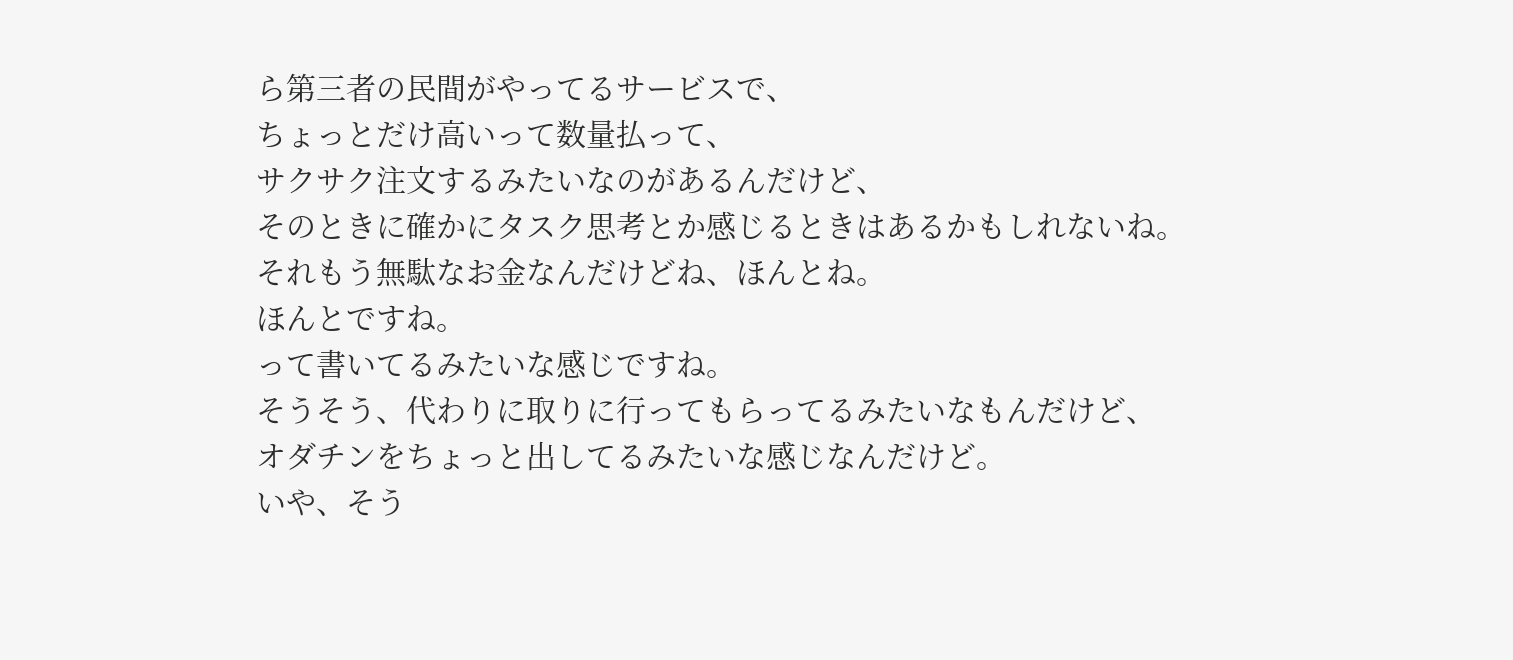ら第三者の民間がやってるサービスで、
ちょっとだけ高いって数量払って、
サクサク注文するみたいなのがあるんだけど、
そのときに確かにタスク思考とか感じるときはあるかもしれないね。
それもう無駄なお金なんだけどね、ほんとね。
ほんとですね。
って書いてるみたいな感じですね。
そうそう、代わりに取りに行ってもらってるみたいなもんだけど、
オダチンをちょっと出してるみたいな感じなんだけど。
いや、そう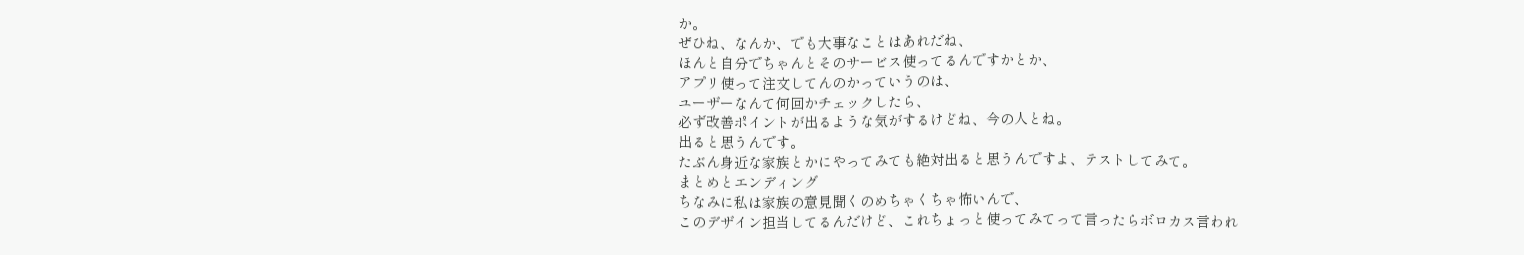か。
ぜひね、なんか、でも大事なことはあれだね、
ほんと自分でちゃんとそのサービス使ってるんですかとか、
アプリ使って注文してんのかっていうのは、
ユーザーなんて何回かチェックしたら、
必ず改善ポイントが出るような気がするけどね、今の人とね。
出ると思うんです。
たぶん身近な家族とかにやってみても絶対出ると思うんですよ、テストしてみて。
まとめとエンディング
ちなみに私は家族の意見聞くのめちゃくちゃ怖いんで、
このデザイン担当してるんだけど、これちょっと使ってみてって言ったらボロカス言われ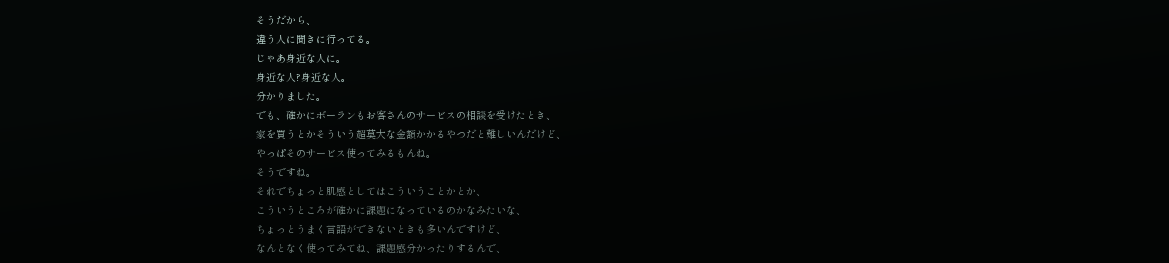そうだから、
違う人に聞きに行ってる。
じゃあ身近な人に。
身近な人?身近な人。
分かりました。
でも、確かにボーランもお客さんのサービスの相談を受けたとき、
家を買うとかそういう超莫大な金額かかるやつだと難しいんだけど、
やっぱそのサービス使ってみるもんね。
そうですね。
それでちょっと肌感としてはこういうことかとか、
こういうところが確かに課題になっているのかなみたいな、
ちょっとうまく言語ができないときも多いんですけど、
なんとなく使ってみてね、課題感分かったりするんで、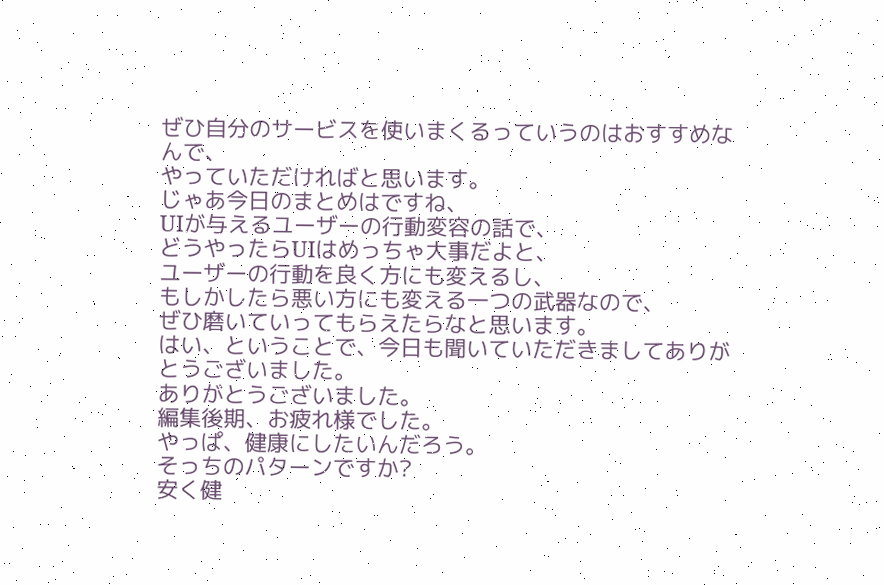ぜひ自分のサービスを使いまくるっていうのはおすすめなんで、
やっていただければと思います。
じゃあ今日のまとめはですね、
UIが与えるユーザーの行動変容の話で、
どうやったらUIはめっちゃ大事だよと、
ユーザーの行動を良く方にも変えるし、
もしかしたら悪い方にも変える一つの武器なので、
ぜひ磨いていってもらえたらなと思います。
はい、ということで、今日も聞いていただきましてありがとうございました。
ありがとうございました。
編集後期、お疲れ様でした。
やっぱ、健康にしたいんだろう。
そっちのパターンですか?
安く健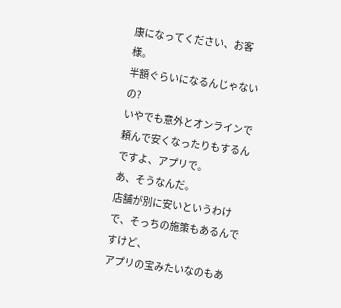康になってください、お客様。
半額ぐらいになるんじゃないの?
いやでも意外とオンラインで頼んで安くなったりもするんですよ、アプリで。
あ、そうなんだ。
店舗が別に安いというわけで、そっちの施策もあるんですけど、
アプリの宝みたいなのもあ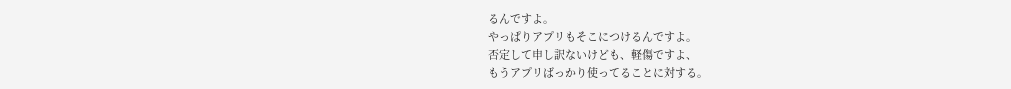るんですよ。
やっぱりアプリもそこにつけるんですよ。
否定して申し訳ないけども、軽傷ですよ、
もうアプリばっかり使ってることに対する。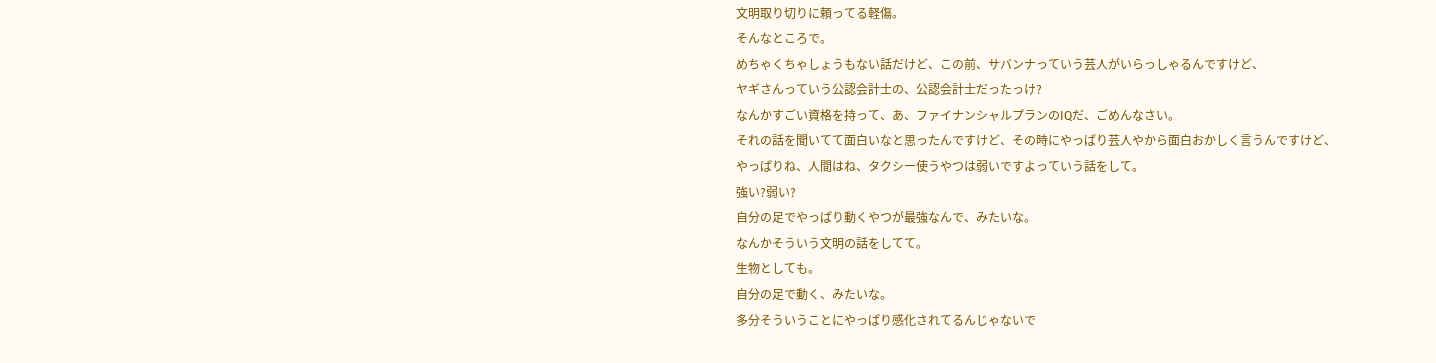文明取り切りに頼ってる軽傷。
そんなところで。
めちゃくちゃしょうもない話だけど、この前、サバンナっていう芸人がいらっしゃるんですけど、
ヤギさんっていう公認会計士の、公認会計士だったっけ?
なんかすごい資格を持って、あ、ファイナンシャルプランのIQだ、ごめんなさい。
それの話を聞いてて面白いなと思ったんですけど、その時にやっぱり芸人やから面白おかしく言うんですけど、
やっぱりね、人間はね、タクシー使うやつは弱いですよっていう話をして。
強い?弱い?
自分の足でやっぱり動くやつが最強なんで、みたいな。
なんかそういう文明の話をしてて。
生物としても。
自分の足で動く、みたいな。
多分そういうことにやっぱり感化されてるんじゃないで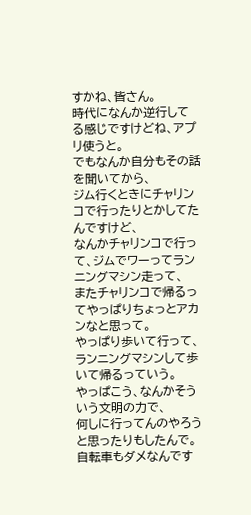すかね、皆さん。
時代になんか逆行してる感じですけどね、アプリ使うと。
でもなんか自分もその話を聞いてから、
ジム行くときにチャリンコで行ったりとかしてたんですけど、
なんかチャリンコで行って、ジムでワーってランニングマシン走って、
またチャリンコで帰るってやっぱりちょっとアカンなと思って。
やっぱり歩いて行って、ランニングマシンして歩いて帰るっていう。
やっぱこう、なんかそういう文明の力で、
何しに行ってんのやろうと思ったりもしたんで。
自転車もダメなんです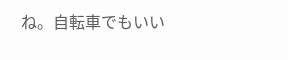ね。自転車でもいい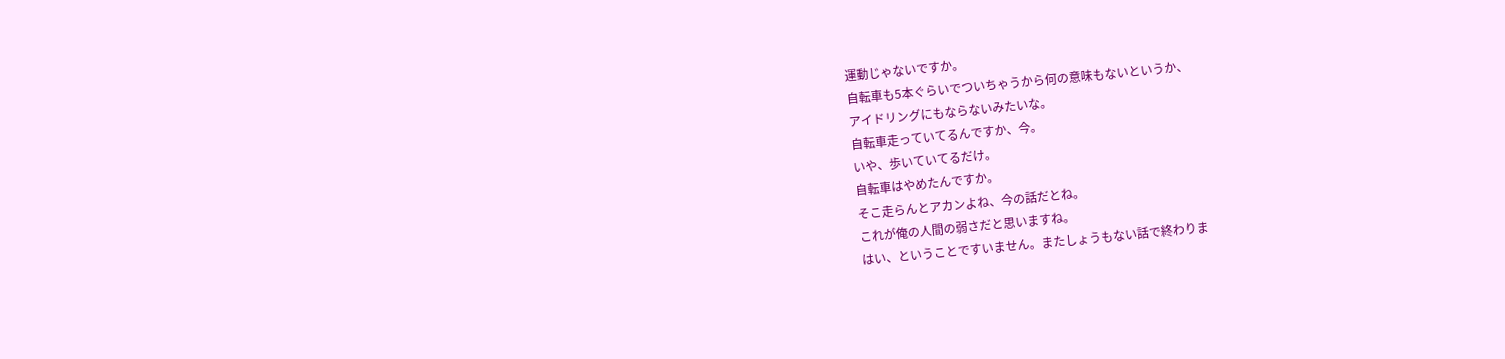運動じゃないですか。
自転車も5本ぐらいでついちゃうから何の意味もないというか、
アイドリングにもならないみたいな。
自転車走っていてるんですか、今。
いや、歩いていてるだけ。
自転車はやめたんですか。
そこ走らんとアカンよね、今の話だとね。
これが俺の人間の弱さだと思いますね。
はい、ということですいません。またしょうもない話で終わりま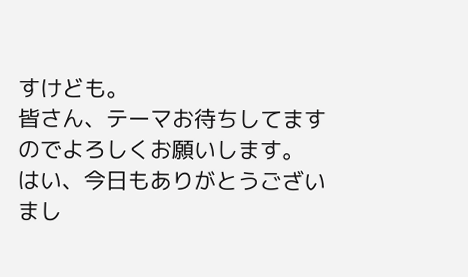すけども。
皆さん、テーマお待ちしてますのでよろしくお願いします。
はい、今日もありがとうございまし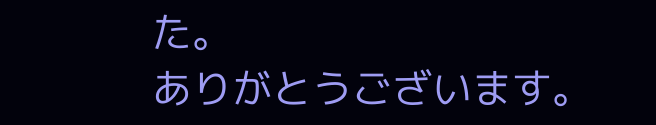た。
ありがとうございます。